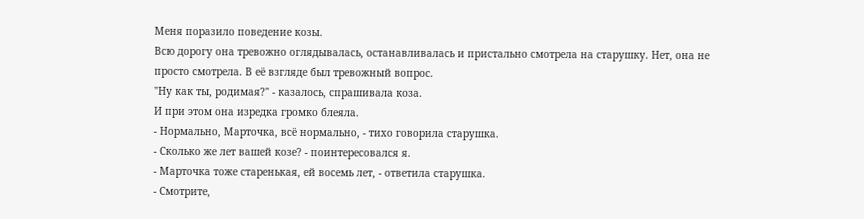Меня поразило поведение козы.
Всю дорогу она тревожно оглядывалась, останавливалась и пристально смотрела на старушку. Нет, она не просто смотрела. В её взгляде был тревожный вопрос.
"Ну как ты, родимая?" - казалось, спрашивала коза.
И при этом она изредка громко блеяла.
- Нормально, Марточка, всё нормально, - тихо говорила старушка.
- Сколько же лет вашей козе? - поинтересовался я.
- Марточка тоже старенькая, ей восемь лет, - ответила старушка.
- Смотрите,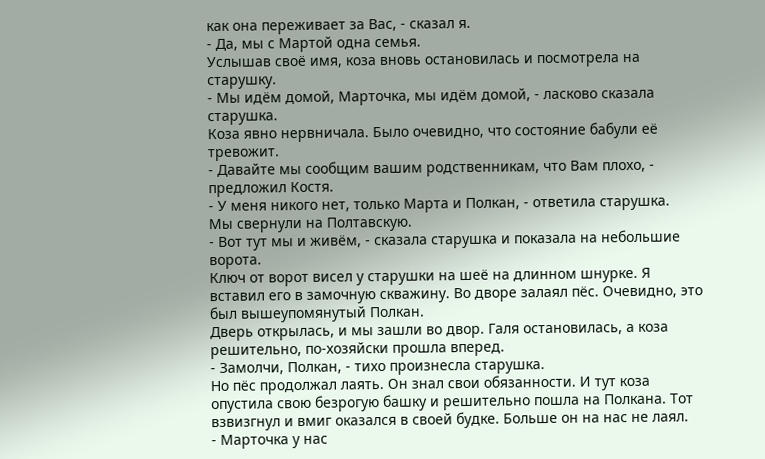как она переживает за Вас, - сказал я.
- Да, мы с Мартой одна семья.
Услышав своё имя, коза вновь остановилась и посмотрела на старушку.
- Мы идём домой, Марточка, мы идём домой, - ласково сказала старушка.
Коза явно нервничала. Было очевидно, что состояние бабули её тревожит.
- Давайте мы сообщим вашим родственникам, что Вам плохо, - предложил Костя.
- У меня никого нет, только Марта и Полкан, - ответила старушка.
Мы свернули на Полтавскую.
- Вот тут мы и живём, - сказала старушка и показала на небольшие ворота.
Ключ от ворот висел у старушки на шеё на длинном шнурке. Я вставил его в замочную скважину. Во дворе залаял пёс. Очевидно, это был вышеупомянутый Полкан.
Дверь открылась, и мы зашли во двор. Галя остановилась, а коза решительно, по-хозяйски прошла вперед.
- Замолчи, Полкан, - тихо произнесла старушка.
Но пёс продолжал лаять. Он знал свои обязанности. И тут коза опустила свою безрогую башку и решительно пошла на Полкана. Тот взвизгнул и вмиг оказался в своей будке. Больше он на нас не лаял.
- Марточка у нас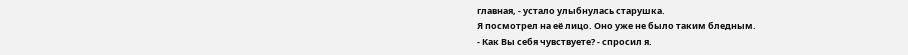главная, - устало улыбнулась старушка.
Я посмотрел на её лицо. Оно уже не было таким бледным.
- Как Вы себя чувствуете? - спросил я.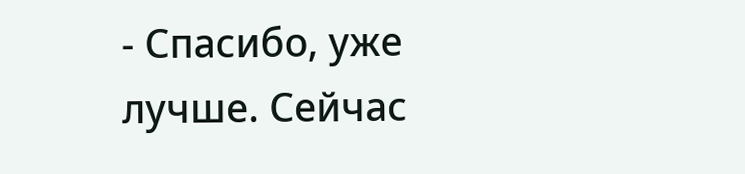- Спасибо, уже лучше. Сейчас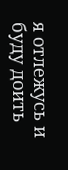я отлежусь и буду доить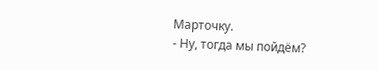Марточку.
- Ну, тогда мы пойдём?